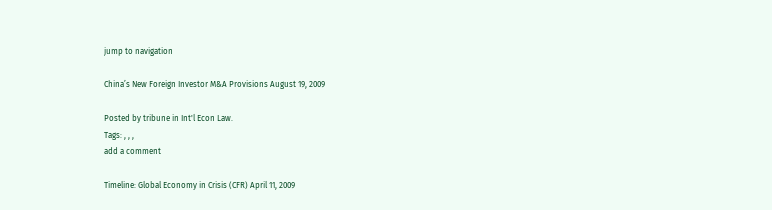jump to navigation

China’s New Foreign Investor M&A Provisions August 19, 2009

Posted by tribune in Int'l Econ Law.
Tags: , , ,
add a comment

Timeline: Global Economy in Crisis (CFR) April 11, 2009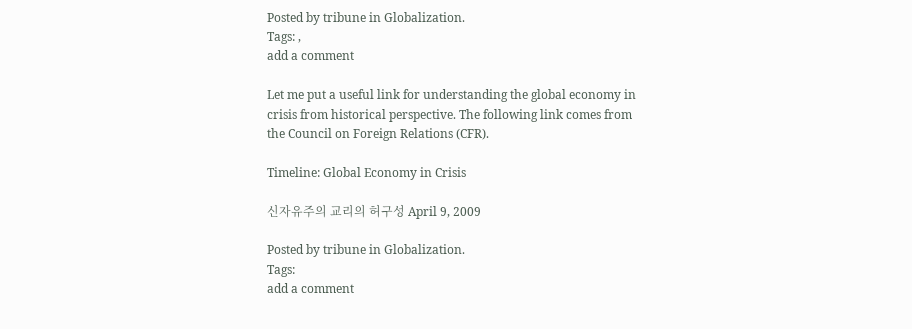Posted by tribune in Globalization.
Tags: ,
add a comment

Let me put a useful link for understanding the global economy in crisis from historical perspective. The following link comes from the Council on Foreign Relations (CFR).

Timeline: Global Economy in Crisis

신자유주의 교리의 허구성 April 9, 2009

Posted by tribune in Globalization.
Tags:
add a comment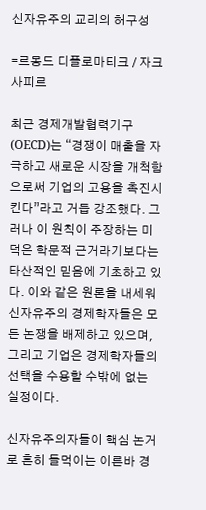신자유주의 교리의 허구성

=르몽드 디플로마티크 / 자크 사피르

최근 경제개발협력기구(OECD)는 “경쟁이 매출을 자극하고 새로운 시장을 개척함으로써 기업의 고용을 촉진시킨다”라고 거듭 강조했다. 그러나 이 원칙이 주장하는 미덕은 학문적 근거라기보다는 타산적인 믿음에 기초하고 있다. 이와 같은 원론을 내세워 신자유주의 경제학자들은 모든 논쟁을 배제하고 있으며, 그리고 기업은 경제학자들의 선택을 수용할 수밖에 없는 실정이다.

신자유주의자들이 핵심 논거로 흔히 들먹이는 이른바 경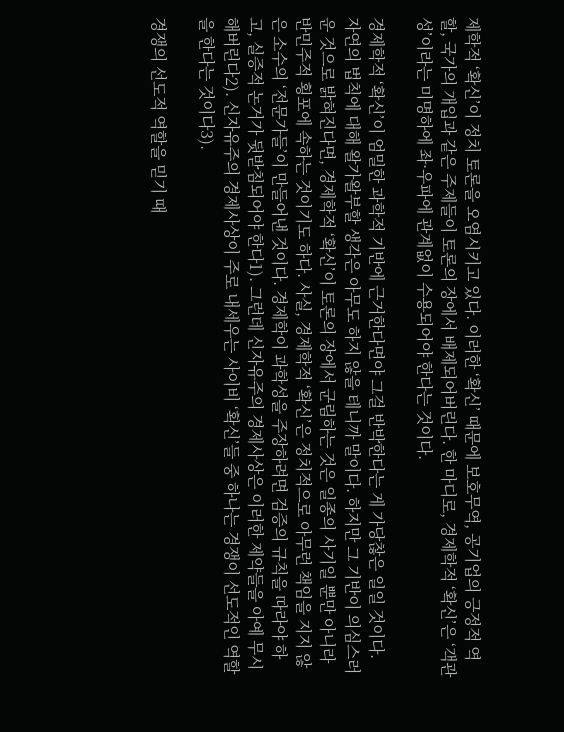제학적 ‘확신’이 정치 토론을 오염시키고 있다. 이러한 ‘확신’ 때문에 보호무역, 공기업의 긍정적 역할, 국가의 개입과 같은 주제들이 토론의 장에서 배제되어버린다. 한 마디로, 경제학적 ‘확신’은 ‘객관성’이라는 미명하에 좌·우파에 관계없이 수용되어야 한다는 것이다.

경제학적 ‘확신’이 엄밀한 과학적 기반에 근거한다면야 그걸 반박한다는 게 가당찮은 일일 것이다. 자연의 법칙에 대해 왈가왈부할 생각은 아무도 하지 않을 테니까 말이다. 하지만 그 기반이 의심스러운 것으로 밝혀진다면, 경제학적 ‘확신’이 토론의 장에서 군림하는 것은 일종의 사기일 뿐만 아니라 반민주적 횡포에 속하는 것이기도 하다. 사실, 경제학적 ‘확신’은 정치적으로 아무런 책임을 지지 않은 소수의 ‘전문가들’이 만들어낸 것이다. 경제학이 과학성을 주장하려면 검증의 규칙을 따라야 하고, 실증적 논거가 뒷받침되어야 한다1). 그런데 신자유주의 경제사상은 이러한 제약들을 아예 무시해버린다2). 신자유주의 경제사상이 주로 내세우는 사이비 ‘확신’들 중 하나는 경쟁이 선도적인 역할을 한다는 것이다3).

경쟁의 선도적 역할을 믿기 때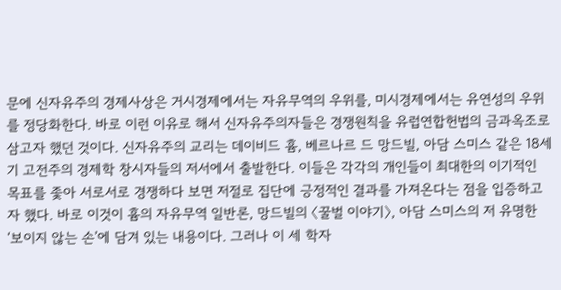문에 신자유주의 경제사상은 거시경제에서는 자유무역의 우위를, 미시경제에서는 유연성의 우위를 정당화한다. 바로 이런 이유로 해서 신자유주의자들은 경쟁원칙을 유럽연합헌법의 금과옥조로 삼고자 했던 것이다. 신자유주의 교리는 데이비드 흄, 베르나르 드 망드빌, 아담 스미스 같은 18세기 고전주의 경제학 창시자들의 저서에서 출발한다. 이들은 각각의 개인들이 최대한의 이기적인 목표를 좇아 서로서로 경쟁하다 보면 저절로 집단에 긍정적인 결과를 가져온다는 점을 입증하고자 했다. 바로 이것이 흄의 자유무역 일반론, 망드빌의 〈꿀벌 이야기〉, 아담 스미스의 저 유명한 ‘보이지 않는 손’에 담겨 있는 내용이다. 그러나 이 세 학자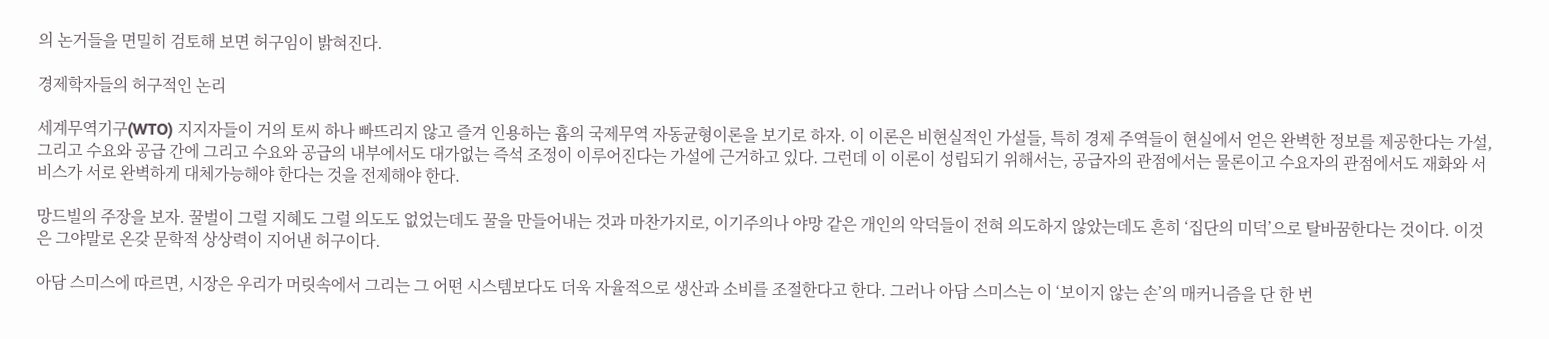의 논거들을 면밀히 검토해 보면 허구임이 밝혀진다.

경제학자들의 허구적인 논리

세계무역기구(WTO) 지지자들이 거의 토씨 하나 빠뜨리지 않고 즐겨 인용하는 흄의 국제무역 자동균형이론을 보기로 하자. 이 이론은 비현실적인 가설들, 특히 경제 주역들이 현실에서 얻은 완벽한 정보를 제공한다는 가설, 그리고 수요와 공급 간에 그리고 수요와 공급의 내부에서도 대가없는 즉석 조정이 이루어진다는 가설에 근거하고 있다. 그런데 이 이론이 성립되기 위해서는, 공급자의 관점에서는 물론이고 수요자의 관점에서도 재화와 서비스가 서로 완벽하게 대체가능해야 한다는 것을 전제해야 한다.

망드빌의 주장을 보자. 꿀벌이 그럴 지혜도 그럴 의도도 없었는데도 꿀을 만들어내는 것과 마찬가지로, 이기주의나 야망 같은 개인의 악덕들이 전혀 의도하지 않았는데도 흔히 ‘집단의 미덕’으로 탈바꿈한다는 것이다. 이것은 그야말로 온갖 문학적 상상력이 지어낸 허구이다.

아담 스미스에 따르면, 시장은 우리가 머릿속에서 그리는 그 어떤 시스템보다도 더욱 자율적으로 생산과 소비를 조절한다고 한다. 그러나 아담 스미스는 이 ‘보이지 않는 손’의 매커니즘을 단 한 번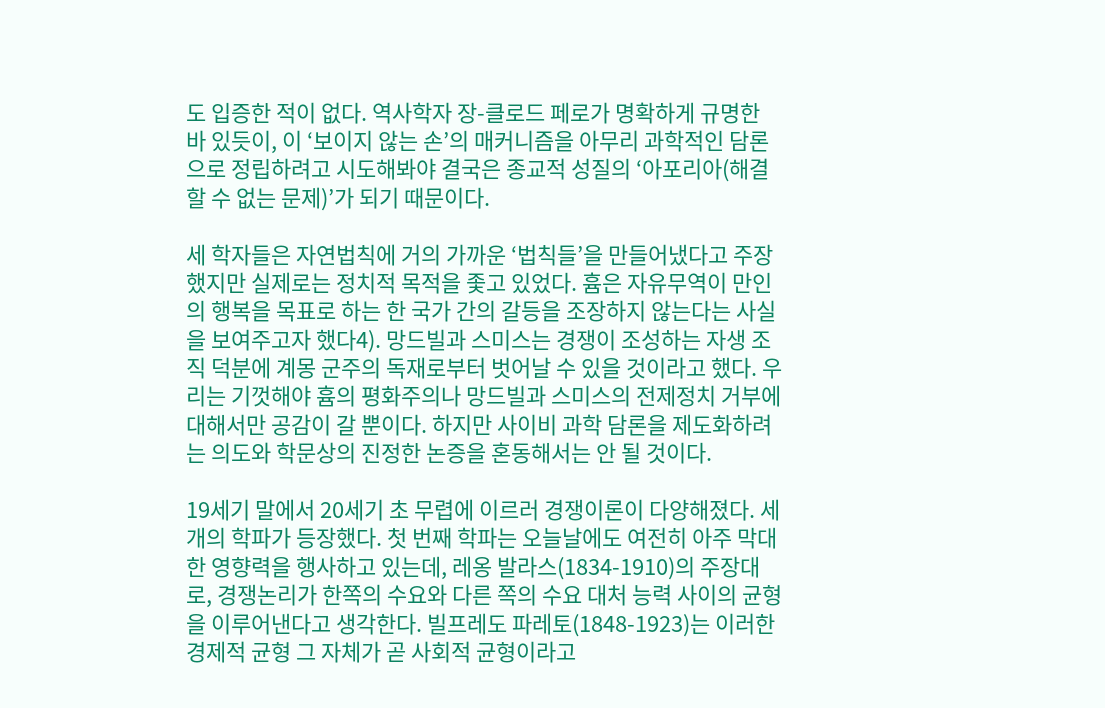도 입증한 적이 없다. 역사학자 장-클로드 페로가 명확하게 규명한 바 있듯이, 이 ‘보이지 않는 손’의 매커니즘을 아무리 과학적인 담론으로 정립하려고 시도해봐야 결국은 종교적 성질의 ‘아포리아(해결할 수 없는 문제)’가 되기 때문이다.

세 학자들은 자연법칙에 거의 가까운 ‘법칙들’을 만들어냈다고 주장했지만 실제로는 정치적 목적을 좇고 있었다. 흄은 자유무역이 만인의 행복을 목표로 하는 한 국가 간의 갈등을 조장하지 않는다는 사실을 보여주고자 했다4). 망드빌과 스미스는 경쟁이 조성하는 자생 조직 덕분에 계몽 군주의 독재로부터 벗어날 수 있을 것이라고 했다. 우리는 기껏해야 흄의 평화주의나 망드빌과 스미스의 전제정치 거부에 대해서만 공감이 갈 뿐이다. 하지만 사이비 과학 담론을 제도화하려는 의도와 학문상의 진정한 논증을 혼동해서는 안 될 것이다.

19세기 말에서 20세기 초 무렵에 이르러 경쟁이론이 다양해졌다. 세 개의 학파가 등장했다. 첫 번째 학파는 오늘날에도 여전히 아주 막대한 영향력을 행사하고 있는데, 레옹 발라스(1834-1910)의 주장대로, 경쟁논리가 한쪽의 수요와 다른 쪽의 수요 대처 능력 사이의 균형을 이루어낸다고 생각한다. 빌프레도 파레토(1848-1923)는 이러한 경제적 균형 그 자체가 곧 사회적 균형이라고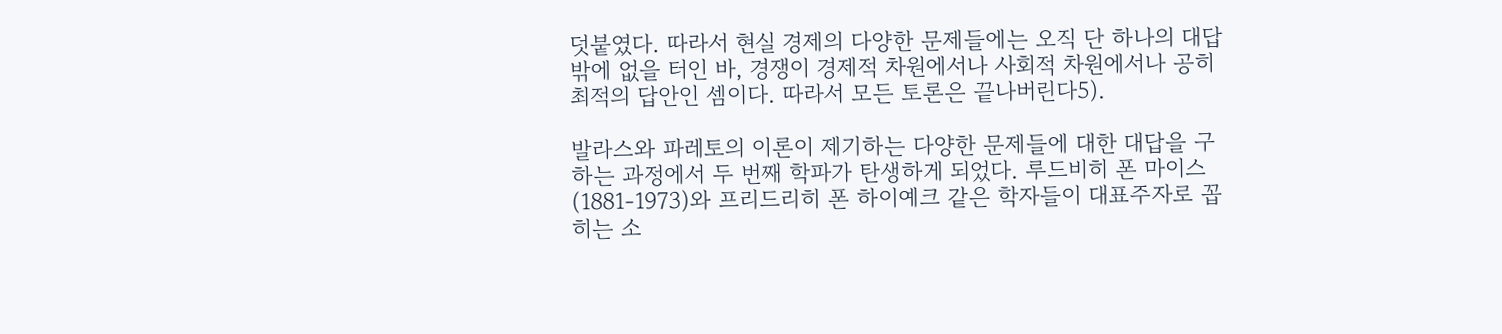덧붙였다. 따라서 현실 경제의 다양한 문제들에는 오직 단 하나의 대답밖에 없을 터인 바, 경쟁이 경제적 차원에서나 사회적 차원에서나 공히 최적의 답안인 셈이다. 따라서 모든 토론은 끝나버린다5).

발라스와 파레토의 이론이 제기하는 다양한 문제들에 대한 대답을 구하는 과정에서 두 번째 학파가 탄생하게 되었다. 루드비히 폰 마이스(1881-1973)와 프리드리히 폰 하이예크 같은 학자들이 대표주자로 꼽히는 소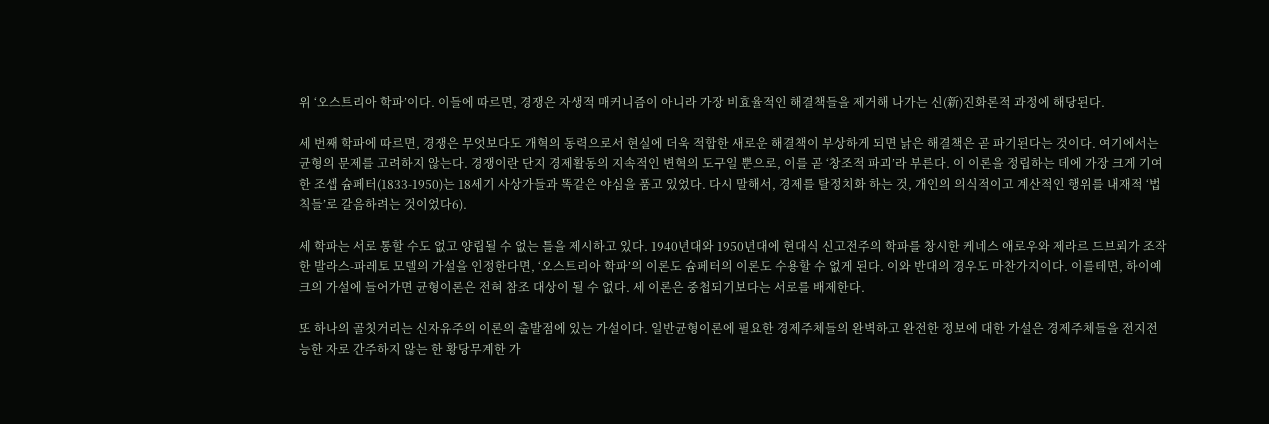위 ‘오스트리아 학파’이다. 이들에 따르면, 경쟁은 자생적 매커니즘이 아니라 가장 비효율적인 해결책들을 제거해 나가는 신(新)진화론적 과정에 해당된다.

세 번째 학파에 따르면, 경쟁은 무엇보다도 개혁의 동력으로서 현실에 더욱 적합한 새로운 해결책이 부상하게 되면 낡은 해결책은 곧 파기된다는 것이다. 여기에서는 균형의 문제를 고려하지 않는다. 경쟁이란 단지 경제활동의 지속적인 변혁의 도구일 뿐으로, 이를 곧 ‘창조적 파괴’라 부른다. 이 이론을 정립하는 데에 가장 크게 기여한 조셉 슘페터(1833-1950)는 18세기 사상가들과 똑같은 야심을 품고 있었다. 다시 말해서, 경제를 탈정치화 하는 것, 개인의 의식적이고 계산적인 행위를 내재적 ‘법칙들’로 갈음하려는 것이었다6).

세 학파는 서로 통할 수도 없고 양립될 수 없는 틀을 제시하고 있다. 1940년대와 1950년대에 현대식 신고전주의 학파를 창시한 케네스 애로우와 제라르 드브뢰가 조작한 발라스-파레토 모델의 가설을 인정한다면, ‘오스트리아 학파’의 이론도 슘페터의 이론도 수용할 수 없게 된다. 이와 반대의 경우도 마찬가지이다. 이를테면, 하이예크의 가설에 들어가면 균형이론은 전혀 참조 대상이 될 수 없다. 세 이론은 중첩되기보다는 서로를 배제한다.

또 하나의 골칫거리는 신자유주의 이론의 출발점에 있는 가설이다. 일반균형이론에 필요한 경제주체들의 완벽하고 완전한 정보에 대한 가설은 경제주체들을 전지전능한 자로 간주하지 않는 한 황당무계한 가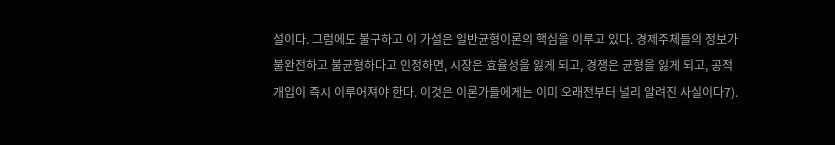설이다. 그럼에도 불구하고 이 가설은 일반균형이론의 핵심을 이루고 있다. 경제주체들의 정보가 불완전하고 불균형하다고 인정하면, 시장은 효율성을 잃게 되고, 경쟁은 균형을 잃게 되고, 공적 개입이 즉시 이루어져야 한다. 이것은 이론가들에게는 이미 오래전부터 널리 알려진 사실이다7).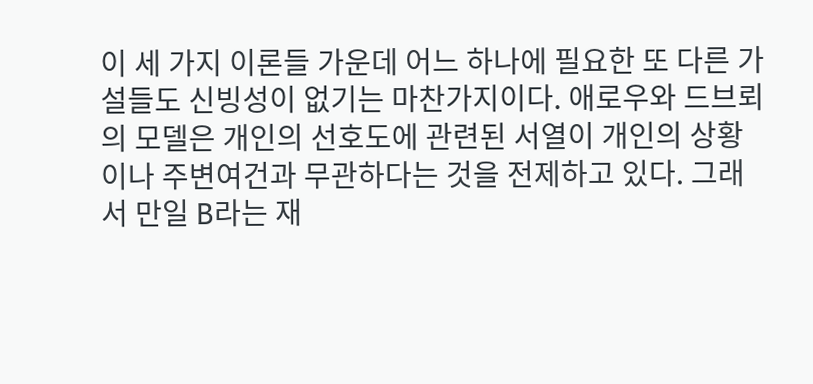이 세 가지 이론들 가운데 어느 하나에 필요한 또 다른 가설들도 신빙성이 없기는 마찬가지이다. 애로우와 드브뢰의 모델은 개인의 선호도에 관련된 서열이 개인의 상황이나 주변여건과 무관하다는 것을 전제하고 있다. 그래서 만일 B라는 재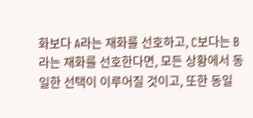화보다 A라는 재화를 선호하고, C보다는 B라는 재화를 선호한다면, 모든 상황에서 동일한 선택이 이루어질 것이고, 또한 동일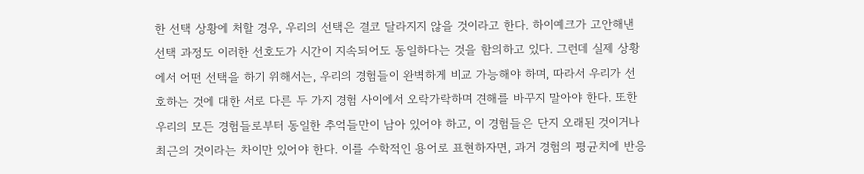한 선택 상황에 처할 경우, 우리의 선택은 결코 달라지지 않을 것이라고 한다. 하이예크가 고안해낸 선택 과정도 이러한 선호도가 시간이 지속되어도 동일하다는 것을 함의하고 있다. 그런데 실제 상황에서 어떤 선택을 하기 위해서는, 우리의 경험들이 완벽하게 비교 가능해야 하며, 따라서 우리가 선호하는 것에 대한 서로 다른 두 가지 경험 사이에서 오락가락하며 견해를 바꾸지 말아야 한다. 또한 우리의 모든 경험들로부터 동일한 추억들만이 남아 있어야 하고, 이 경험들은 단지 오래된 것이거나 최근의 것이라는 차이만 있어야 한다. 이를 수학적인 용어로 표현하자면, 과거 경험의 평균치에 반응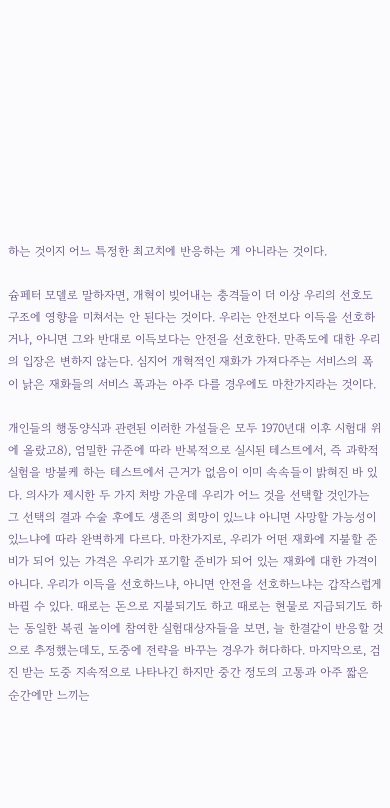하는 것이지 어느 특정한 최고치에 반응하는 게 아니라는 것이다.

슘페터 모델로 말하자면, 개혁이 빚어내는 충격들이 더 이상 우리의 선호도 구조에 영향을 미쳐서는 안 된다는 것이다. 우리는 안전보다 이득을 선호하거나, 아니면 그와 반대로 이득보다는 안전을 선호한다. 만족도에 대한 우리의 입장은 변하지 않는다. 심지어 개혁적인 재화가 가져다주는 서비스의 폭이 낡은 재화들의 서비스 폭과는 아주 다를 경우에도 마찬가지라는 것이다.

개인들의 행동양식과 관련된 이러한 가설들은 모두 1970년대 이후 시험대 위에 올랐고8), 엄밀한 규준에 따라 반복적으로 실시된 테스트에서, 즉 과학적 실험을 방불케 하는 테스트에서 근거가 없음이 이미 속속들이 밝혀진 바 있다. 의사가 제시한 두 가지 처방 가운데 우리가 어느 것을 선택할 것인가는 그 선택의 결과 수술 후에도 생존의 희망이 있느냐 아니면 사망할 가능성이 있느냐에 따라 완벽하게 다르다. 마찬가지로, 우리가 어떤 재화에 지불할 준비가 되어 있는 가격은 우리가 포기할 준비가 되어 있는 재화에 대한 가격이 아니다. 우리가 이득을 선호하느냐, 아니면 안전을 선호하느냐는 갑작스럽게 바뀔 수 있다. 때로는 돈으로 지불되기도 하고 때로는 현물로 지급되기도 하는 동일한 복권 놀이에 참여한 실험대상자들을 보면, 늘 한결같이 반응할 것으로 추정했는데도, 도중에 전략을 바꾸는 경우가 허다하다. 마지막으로, 검진 받는 도중 지속적으로 나타나긴 하지만 중간 정도의 고통과 아주 짧은 순간에만 느끼는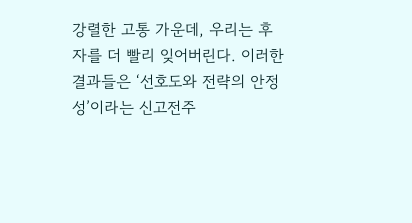강렬한 고통 가운데, 우리는 후자를 더 빨리 잊어버린다. 이러한 결과들은 ‘선호도와 전략의 안정성’이라는 신고전주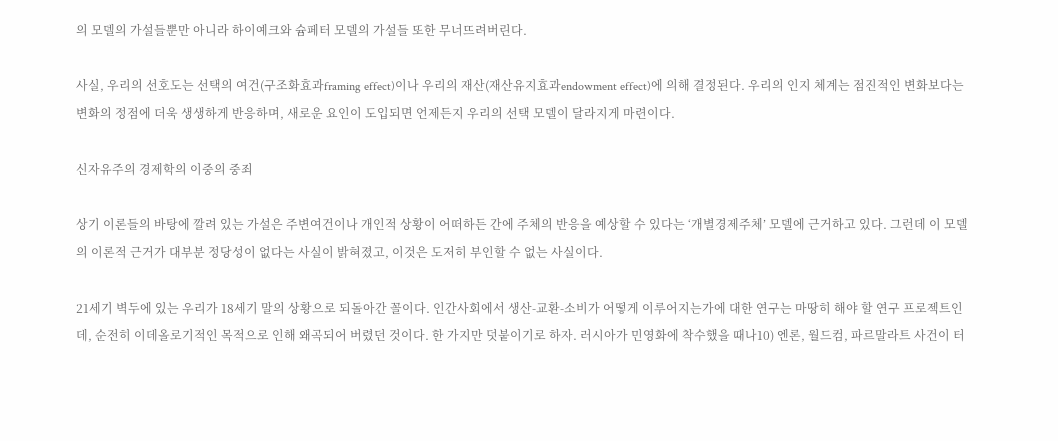의 모델의 가설들뿐만 아니라 하이예크와 슘페터 모델의 가설들 또한 무너뜨려버린다.

사실, 우리의 선호도는 선택의 여건(구조화효과framing effect)이나 우리의 재산(재산유지효과endowment effect)에 의해 결정된다. 우리의 인지 체계는 점진적인 변화보다는 변화의 정점에 더욱 생생하게 반응하며, 새로운 요인이 도입되면 언제든지 우리의 선택 모델이 달라지게 마련이다.

신자유주의 경제학의 이중의 중죄

상기 이론들의 바탕에 깔려 있는 가설은 주변여건이나 개인적 상황이 어떠하든 간에 주체의 반응을 예상할 수 있다는 ‘개별경제주체’ 모델에 근거하고 있다. 그런데 이 모델의 이론적 근거가 대부분 정당성이 없다는 사실이 밝혀졌고, 이것은 도저히 부인할 수 없는 사실이다.

21세기 벽두에 있는 우리가 18세기 말의 상황으로 되돌아간 꼴이다. 인간사회에서 생산-교환-소비가 어떻게 이루어지는가에 대한 연구는 마땅히 해야 할 연구 프로젝트인데, 순전히 이데올로기적인 목적으로 인해 왜곡되어 버렸던 것이다. 한 가지만 덧붙이기로 하자. 러시아가 민영화에 착수했을 때나10) 엔론, 월드컴, 파르말라트 사건이 터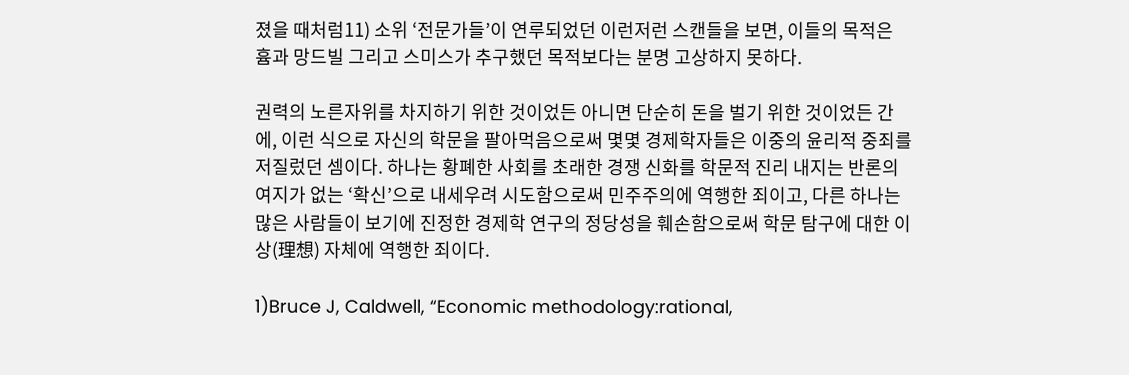졌을 때처럼11) 소위 ‘전문가들’이 연루되었던 이런저런 스캔들을 보면, 이들의 목적은 흄과 망드빌 그리고 스미스가 추구했던 목적보다는 분명 고상하지 못하다.

권력의 노른자위를 차지하기 위한 것이었든 아니면 단순히 돈을 벌기 위한 것이었든 간에, 이런 식으로 자신의 학문을 팔아먹음으로써 몇몇 경제학자들은 이중의 윤리적 중죄를 저질렀던 셈이다. 하나는 황폐한 사회를 초래한 경쟁 신화를 학문적 진리 내지는 반론의 여지가 없는 ‘확신’으로 내세우려 시도함으로써 민주주의에 역행한 죄이고, 다른 하나는 많은 사람들이 보기에 진정한 경제학 연구의 정당성을 훼손함으로써 학문 탐구에 대한 이상(理想) 자체에 역행한 죄이다.

1)Bruce J, Caldwell, “Economic methodology:rational,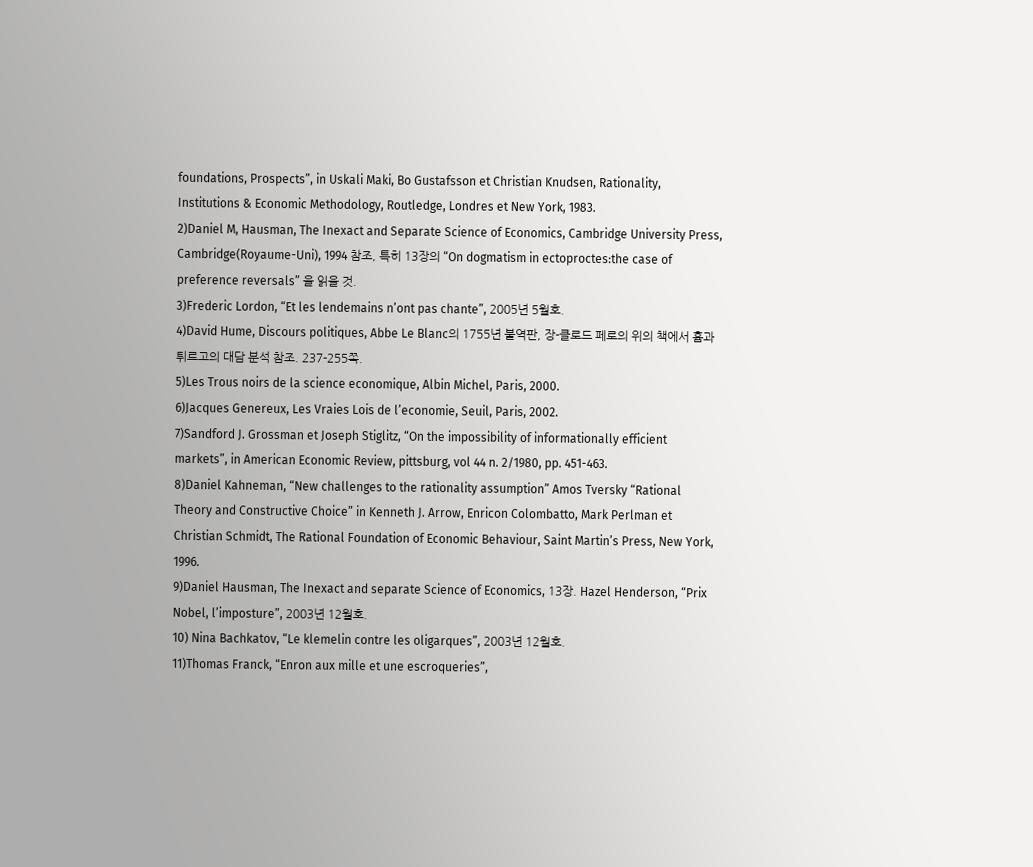foundations, Prospects”, in Uskali Maki, Bo Gustafsson et Christian Knudsen, Rationality, Institutions & Economic Methodology, Routledge, Londres et New York, 1983.
2)Daniel M, Hausman, The Inexact and Separate Science of Economics, Cambridge University Press, Cambridge(Royaume-Uni), 1994 참조, 특히 13장의 “On dogmatism in ectoproctes:the case of preference reversals” 을 읽을 것.
3)Frederic Lordon, “Et les lendemains n’ont pas chante”, 2005년 5월호.
4)David Hume, Discours politiques, Abbe Le Blanc의 1755년 불역판, 장-클로드 페로의 위의 책에서 흄과 튀르고의 대담 분석 참조. 237-255쪽.
5)Les Trous noirs de la science economique, Albin Michel, Paris, 2000.
6)Jacques Genereux, Les Vraies Lois de l’economie, Seuil, Paris, 2002.
7)Sandford J. Grossman et Joseph Stiglitz, “On the impossibility of informationally efficient markets”, in American Economic Review, pittsburg, vol 44 n. 2/1980, pp. 451-463.
8)Daniel Kahneman, “New challenges to the rationality assumption” Amos Tversky “Rational Theory and Constructive Choice” in Kenneth J. Arrow, Enricon Colombatto, Mark Perlman et Christian Schmidt, The Rational Foundation of Economic Behaviour, Saint Martin’s Press, New York, 1996.
9)Daniel Hausman, The Inexact and separate Science of Economics, 13장. Hazel Henderson, “Prix Nobel, l’imposture”, 2003년 12월호.
10) Nina Bachkatov, “Le klemelin contre les oligarques”, 2003년 12월호.
11)Thomas Franck, “Enron aux mille et une escroqueries”,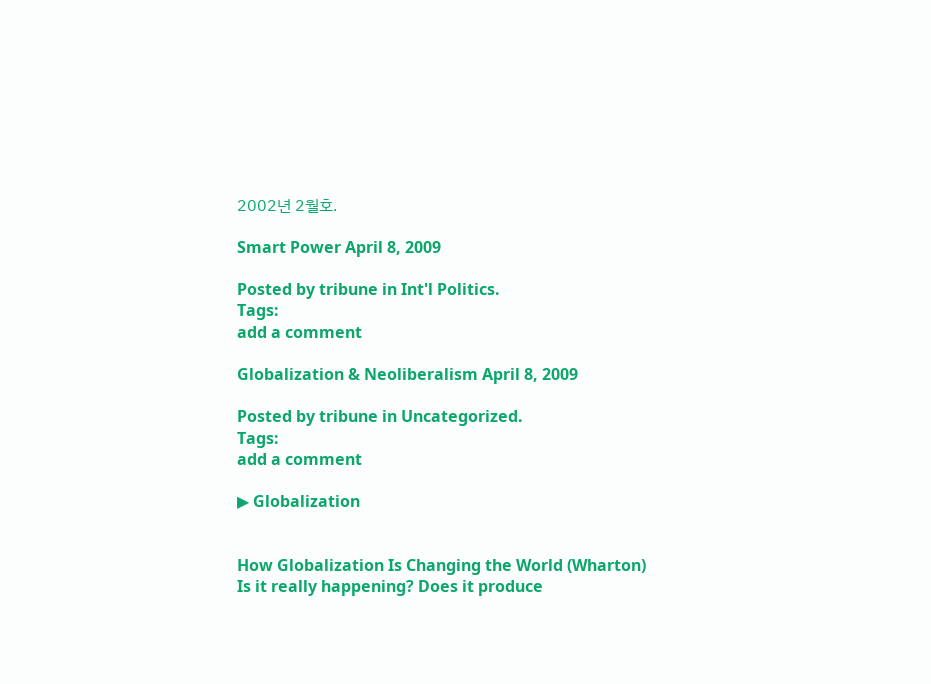2002년 2월호.

Smart Power April 8, 2009

Posted by tribune in Int'l Politics.
Tags:
add a comment

Globalization & Neoliberalism April 8, 2009

Posted by tribune in Uncategorized.
Tags:
add a comment

▶ Globalization


How Globalization Is Changing the World (Wharton)
Is it really happening? Does it produce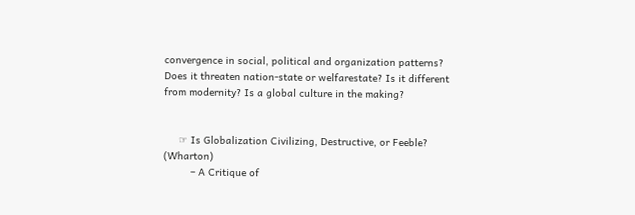convergence in social, political and organization patterns?
Does it threaten nation-state or welfarestate? Is it different from modernity? Is a global culture in the making?


     ☞ Is Globalization Civilizing, Destructive, or Feeble? (Wharton)
         – A Critique of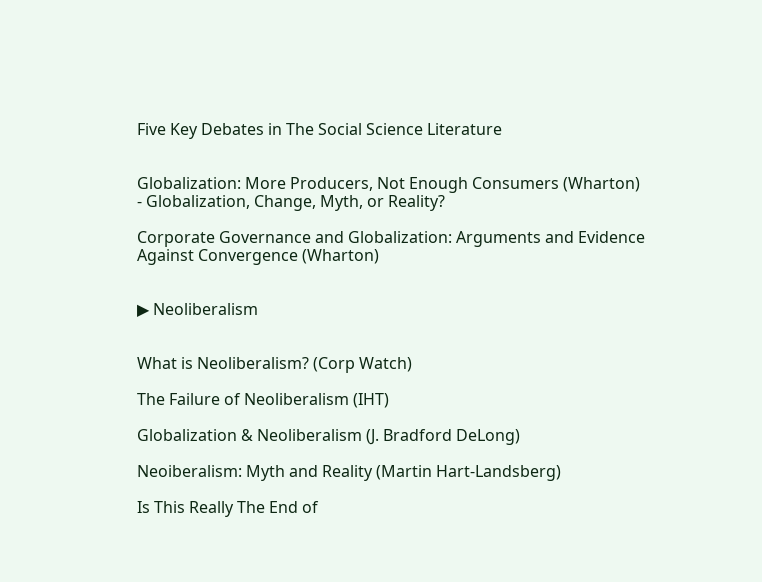Five Key Debates in The Social Science Literature


Globalization: More Producers, Not Enough Consumers (Wharton)
- Globalization, Change, Myth, or Reality?

Corporate Governance and Globalization: Arguments and Evidence Against Convergence (Wharton)


▶ Neoliberalism


What is Neoliberalism? (Corp Watch)

The Failure of Neoliberalism (IHT)

Globalization & Neoliberalism (J. Bradford DeLong)

Neoiberalism: Myth and Reality (Martin Hart-Landsberg)

Is This Really The End of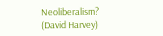Neoliberalism? (David Harvey)